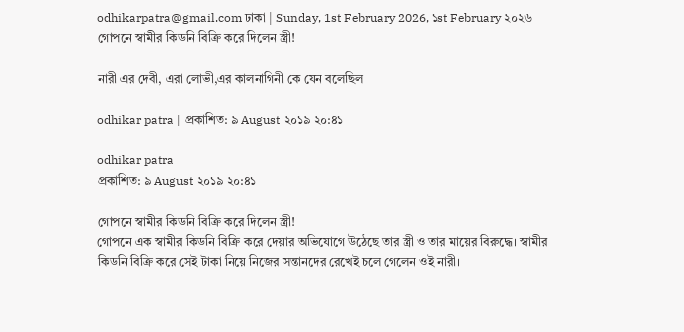odhikarpatra@gmail.com ঢাকা | Sunday, 1st February 2026, ১st February ২০২৬
গোপনে স্বামীর কিডনি বিক্রি করে দিলেন স্ত্রী!

নারী এর দেবী, এরা লোভী,এর কালনাগিনী কে যেন বলেছিল

odhikar patra | প্রকাশিত: ৯ August ২০১৯ ২০:৪১

odhikar patra
প্রকাশিত: ৯ August ২০১৯ ২০:৪১

গোপনে স্বামীর কিডনি বিক্রি করে দিলেন স্ত্রী!
গোপনে এক স্বামীর কিডনি বিক্রি করে দেয়ার অভিযোগে উঠেছে তার স্ত্রী ও তার মায়ের বিরুদ্ধে। স্বামীর কিডনি বিক্রি করে সেই টাকা নিয়ে নিজের সন্তানদের রেখেই চলে গেলেন ওই নারী।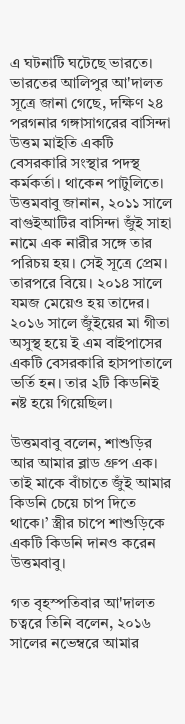এ ঘটনাটি ঘটেছে ভারতে।
ভারতের আলিপুর আ'দালত সূত্রে জানা গেছে, দক্ষিণ ২৪ পরগনার গঙ্গাসাগরের বাসিন্দা উত্তম মাইতি একটি বেসরকারি সংস্থার পদস্থ কর্মকর্তা। থাকেন পাটুলিতে। উত্তমবাবু জানান, ২০১১ সালে বাগুইআটির বাসিন্দা জুঁই সাহা নামে এক নারীর সঙ্গে তার পরিচয় হয়। সেই সূত্রে প্রেম। তারপরে বিয়ে। ২০১৪ সালে যমজ মেয়েও হয় তাদের। ২০১৬ সালে জুঁইয়ের মা গীতা অসুস্থ হয়ে ই এম বাইপাসের একটি বেসরকারি হাসপাতালে ভর্তি হন। তার ২টি কিডনিই নষ্ট হয়ে গিয়েছিল।

উত্তমবাবু বলেন, শাশুড়ির আর আমার ব্লাড গ্রুপ এক। তাই মাকে বাঁচাতে জুঁই আমার কিডনি চেয়ে চাপ দিতে থাকে।’ স্ত্রীর চাপে শাশুড়িকে একটি কিডনি দানও করেন উত্তমবাবু।

গত বৃহস্পতিবার আ'দালত চত্বরে তিনি বলেন, ২০১৬ সালের নভেম্বরে আমার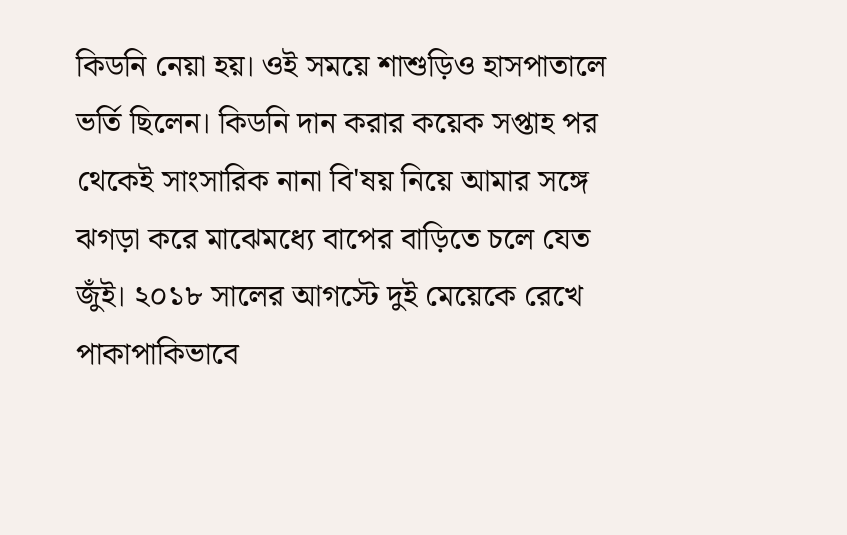কিডনি নেয়া হয়। ওই সময়ে শাশুড়িও হাসপাতালে ভর্তি ছিলেন। কিডনি দান করার কয়েক সপ্তাহ পর থেকেই সাংসারিক নানা বি'ষয় নিয়ে আমার সঙ্গে ঝগড়া করে মাঝেমধ্যে বাপের বাড়িতে চলে যেত জুঁই। ২০১৮ সালের আগস্টে দুই মেয়েকে রেখে পাকাপাকিভাবে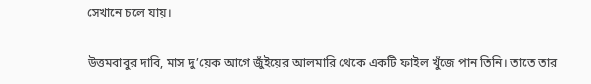সেখানে চলে যায়।

উত্তমবাবুর দাবি, মাস দু’য়েক আগে জুঁইয়ের আলমারি থেকে একটি ফাইল খুঁজে পান তিনি। তাতে তার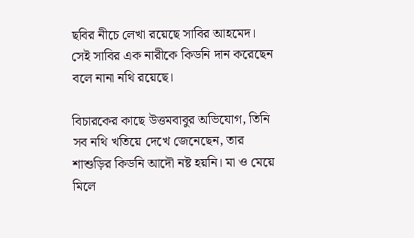ছবির নীচে লেখা রয়েছে সাবির আহমেদ। সেই সাবির এক নারীকে কিডনি দান করেছেন বলে নানা নথি রয়েছে।

বিচারকের কাছে উত্তমবাবুর অভিযোগ, তিনি সব নথি খতিয়ে দেখে জেনেছেন, তার শাশুড়ির কিডনি আদৌ নষ্ট হয়নি। মা ও মেয়ে মিলে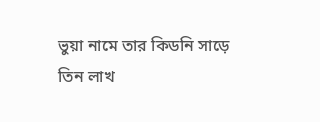ভুয়া নামে তার কিডনি সাড়ে তিন লাখ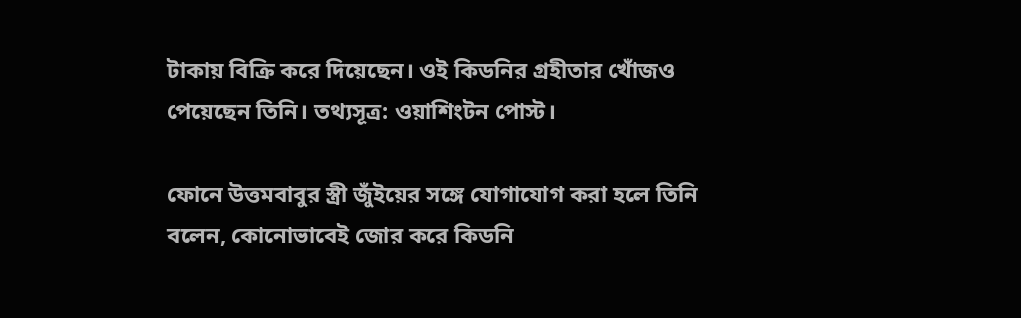টাকায় বিক্রি করে দিয়েছেন। ওই কিডনির গ্রহীতার খোঁজও পেয়েছেন তিনি। তথ্যসূত্র: ওয়াশিংটন পোস্ট।

ফোনে উত্তমবাবুর স্ত্রী জুঁইয়ের সঙ্গে যোগাযোগ করা হলে তিনি বলেন, কোনোভাবেই জোর করে কিডনি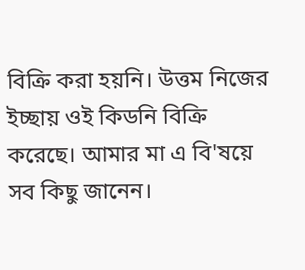বিক্রি করা হয়নি। উত্তম নিজের ইচ্ছায় ওই কিডনি বিক্রি করেছে। আমার মা এ বি'ষয়ে সব কিছু জানেন।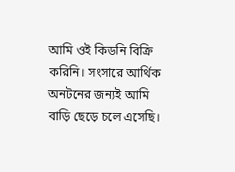আমি ওই কিডনি বিক্রি করিনি। সংসারে আর্থিক অনটনের জন্যই আমি বাড়ি ছেড়ে চলে এসেছি।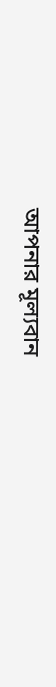আপনার মূল্যবান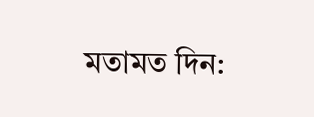মতামত দিন: